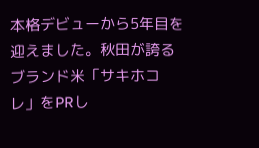本格デビューから5年目を迎えました。秋田が誇るブランド米「サキホコレ」をPRし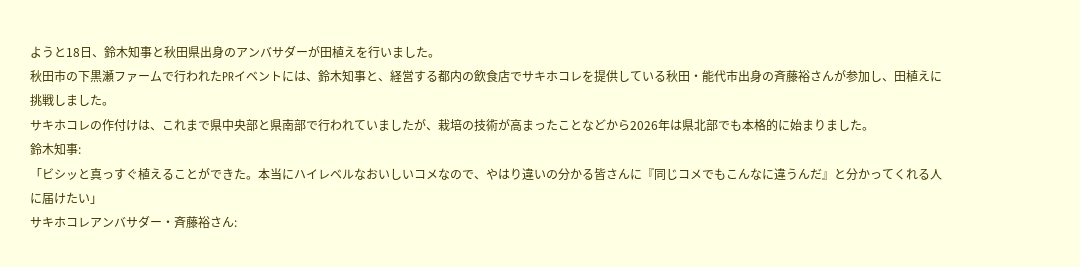ようと18日、鈴木知事と秋田県出身のアンバサダーが田植えを行いました。
秋田市の下黒瀬ファームで行われたPRイベントには、鈴木知事と、経営する都内の飲食店でサキホコレを提供している秋田・能代市出身の斉藤裕さんが参加し、田植えに挑戦しました。
サキホコレの作付けは、これまで県中央部と県南部で行われていましたが、栽培の技術が高まったことなどから2026年は県北部でも本格的に始まりました。
鈴木知事:
「ビシッと真っすぐ植えることができた。本当にハイレベルなおいしいコメなので、やはり違いの分かる皆さんに『同じコメでもこんなに違うんだ』と分かってくれる人に届けたい」
サキホコレアンバサダー・斉藤裕さん: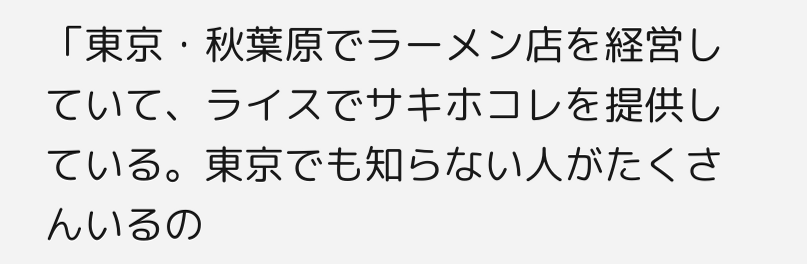「東京・秋葉原でラーメン店を経営していて、ライスでサキホコレを提供している。東京でも知らない人がたくさんいるの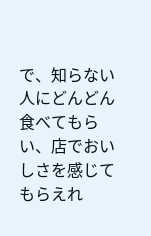で、知らない人にどんどん食べてもらい、店でおいしさを感じてもらえれ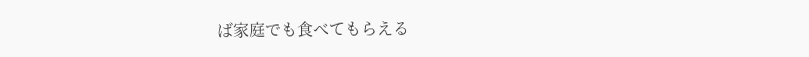ば家庭でも食べてもらえる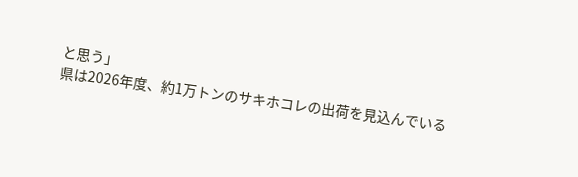と思う」
県は2026年度、約1万トンのサキホコレの出荷を見込んでいる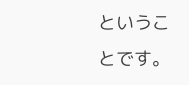ということです。